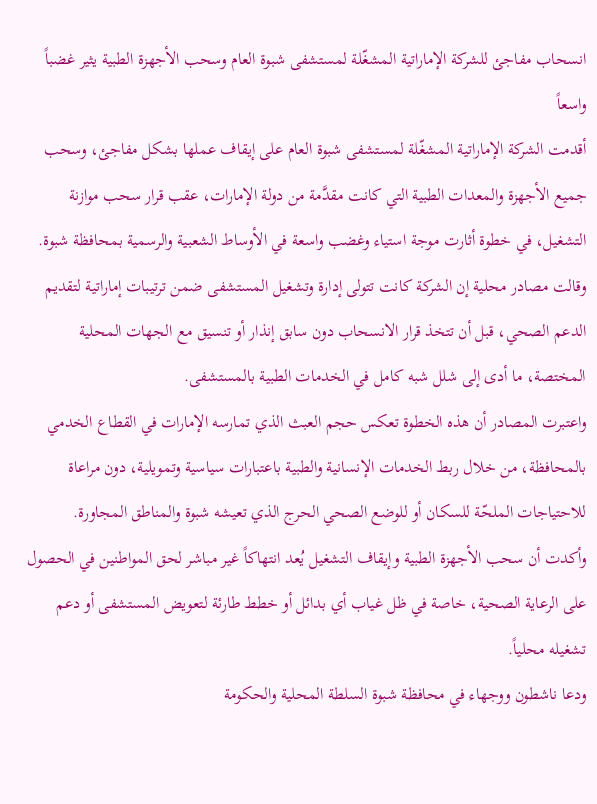انسحاب مفاجئ للشركة الإماراتية المشغّلة لمستشفى شبوة العام وسحب الأجهزة الطبية يثير غضباً واسعاً
أقدمت الشركة الإماراتية المشغّلة لمستشفى شبوة العام على إيقاف عملها بشكل مفاجئ، وسحب جميع الأجهزة والمعدات الطبية التي كانت مقدَّمة من دولة الإمارات، عقب قرار سحب موازنة التشغيل، في خطوة أثارت موجة استياء وغضب واسعة في الأوساط الشعبية والرسمية بمحافظة شبوة.
وقالت مصادر محلية إن الشركة كانت تتولى إدارة وتشغيل المستشفى ضمن ترتيبات إماراتية لتقديم الدعم الصحي، قبل أن تتخذ قرار الانسحاب دون سابق إنذار أو تنسيق مع الجهات المحلية المختصة، ما أدى إلى شلل شبه كامل في الخدمات الطبية بالمستشفى.
واعتبرت المصادر أن هذه الخطوة تعكس حجم العبث الذي تمارسه الإمارات في القطاع الخدمي بالمحافظة، من خلال ربط الخدمات الإنسانية والطبية باعتبارات سياسية وتمويلية، دون مراعاة للاحتياجات الملحّة للسكان أو للوضع الصحي الحرج الذي تعيشه شبوة والمناطق المجاورة.
وأكدت أن سحب الأجهزة الطبية وإيقاف التشغيل يُعد انتهاكاً غير مباشر لحق المواطنين في الحصول على الرعاية الصحية، خاصة في ظل غياب أي بدائل أو خطط طارئة لتعويض المستشفى أو دعم تشغيله محلياً.
ودعا ناشطون ووجهاء في محافظة شبوة السلطة المحلية والحكومة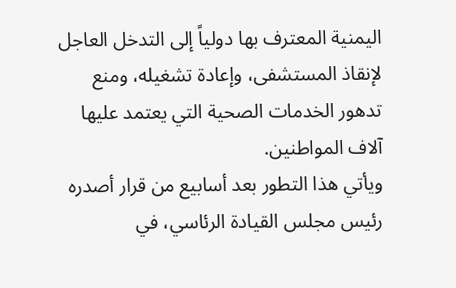اليمنية المعترف بها دولياً إلى التدخل العاجل لإنقاذ المستشفى، وإعادة تشغيله، ومنع تدهور الخدمات الصحية التي يعتمد عليها آلاف المواطنين.
ويأتي هذا التطور بعد أسابيع من قرار أصدره رئيس مجلس القيادة الرئاسي، في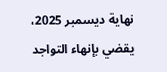نهاية ديسمبر 2025، يقضي بإنهاء التواجد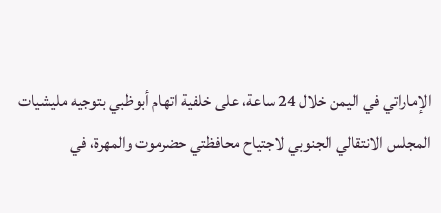الإماراتي في اليمن خلال 24 ساعة، على خلفية اتهام أبوظبي بتوجيه مليشيات المجلس الانتقالي الجنوبي لاجتياح محافظتي حضرموت والمهرة، في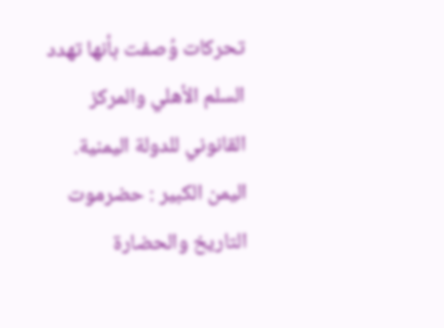تحركات وُصفت بأنها تهدد السلم الأهلي والمركز القانوني للدولة اليمنية.
اليمن الكبير : حضرموت التاريخ والحضارة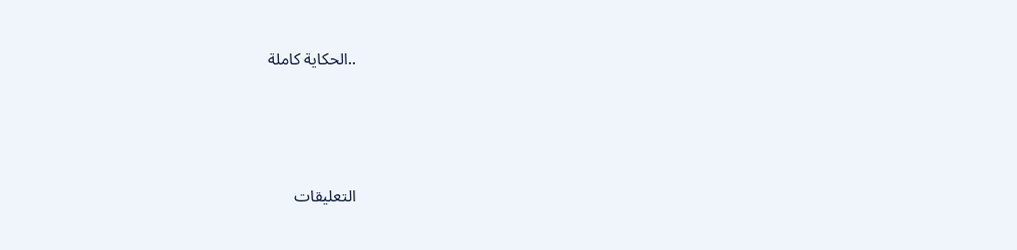..الحكاية كاملة




التعليقات